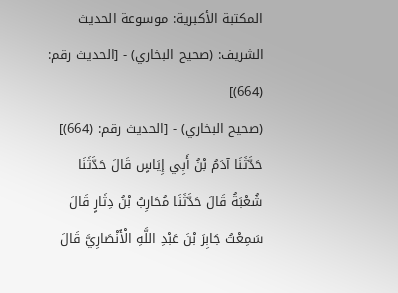المكتبة الأكبرية: موسوعة الحديث الشريف: (صحيح البخاري) - [الحديث رقم: (664)]
(صحيح البخاري) - [الحديث رقم: (664)]
حَدَّثَنَا آدَمُ بْنُ أَبِي إِيَاسٍ قَالَ حَدَّثَنَا شُعْبَةُ قَالَ حَدَّثَنَا مُحَارِبُ بْنُ دِثَارٍ قَالَ سَمِعْتُ جَابِرَ بْنَ عَبْدِ اللَّهِ الْأَنْصَارِيَّ قَالَ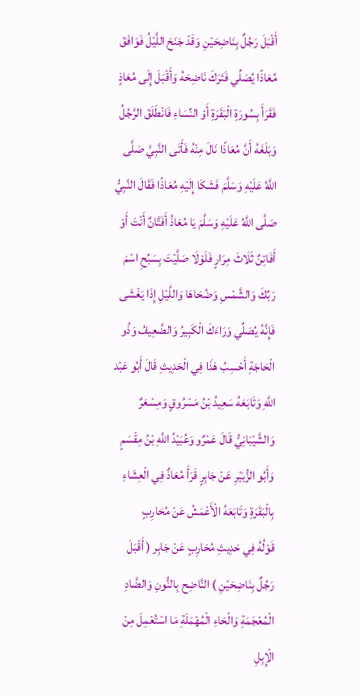أَقْبَلَ رَجُلٌ بِنَاضِحَيْنِ وَقَدْ جَنَحَ اللَّيْلُ فَوَافَقَ مُعَاذًا يُصَلِّي فَتَرَكَ نَاضِحَهُ وَأَقْبَلَ إِلَى مُعَاذٍ فَقَرَأَ بِسُورَةِ الْبَقَرَةِ أَوْ النِّسَاءِ فَانْطَلَقَ الرَّجُلُ وَبَلَغَهُ أَنَّ مُعَاذًا نَالَ مِنْهُ فَأَتَى النَّبِيَّ صَلَّى اللَّهُ عَلَيْهِ وَسَلَّمَ فَشَكَا إِلَيْهِ مُعَاذًا فَقَالَ النَّبِيُّ صَلَّى اللَّهُ عَلَيْهِ وَسَلَّمَ يَا مُعَاذُ أَفَتَّانٌ أَنْتَ أَوْ أَفَاتِنٌ ثَلَاثَ مِرَارٍ فَلَوْلَا صَلَّيْتَ بِسَبِّحِ اسْمَ رَبِّكَ وَالشَّمْسِ وَضُحَاهَا وَاللَّيْلِ إِذَا يَغْشَى فَإِنَّهُ يُصَلِّي وَرَاءَكَ الْكَبِيرُ وَالضَّعِيفُ وَذُو الْحَاجَةِ أَحْسِبُ هَذَا فِي الْحَدِيثِ قَالَ أَبُو عَبْد اللَّهِ وَتَابَعَهُ سَعِيدُ بْنُ مَسْرُوقٍ وَمِسْعَرٌ وَالشَّيْبَانِيُّ قَالَ عَمْرٌو وَعُبَيْدُ اللَّهِ بْنُ مِقْسَمٍ وَأَبُو الزُّبَيْرِ عَنْ جَابِرٍ قَرَأَ مُعَاذٌ فِي الْعِشَاءِ بِالْبَقَرَةِ وَتَابَعَهُ الْأَعْمَشُ عَنْ مُحَارِبٍ
قَوْلُهُ فِي حَدِيثِ مُحَارِبٍ عَنْ جَابِر ( أَقْبَلَ رَجُلٌ بِنَاضِحَيْنِ ) النَّاضِح بِالنُّونِ وَالضَّادِ الْمُعْجَمَةِ وَالْحَاءِ الْمُهْمَلَةِ مَا اسْتُعْمِلَ مِنْ الْإِبِلِ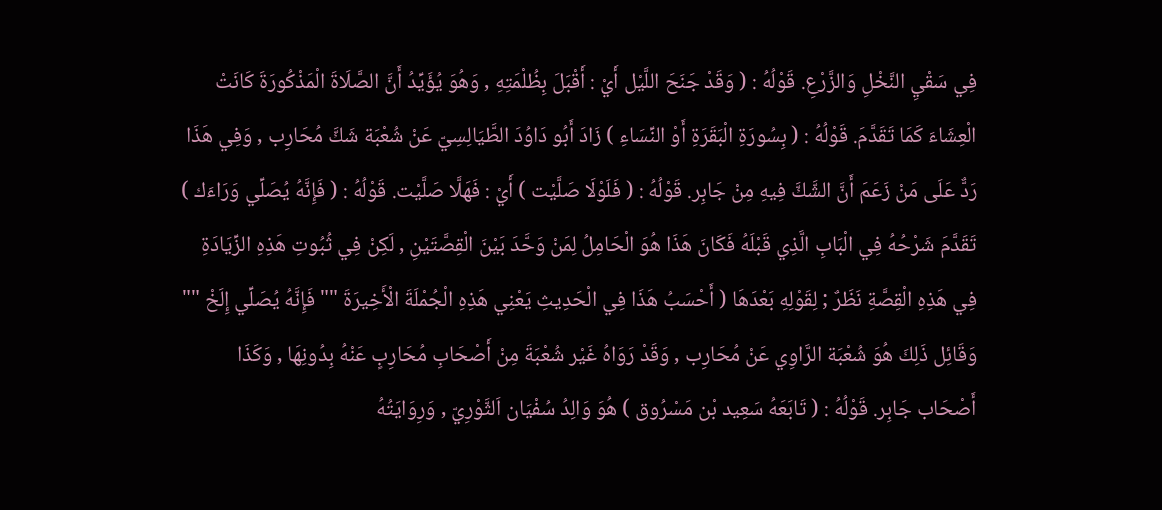فِي سَقْيِ النَّخْلِ وَالزَّرْعِ. قَوْلُهُ : ( وَقَدْ جَنَحَ اللَّيْل أَيْ : أَقْبَلَ بِظُلْمَتِهِ , وَهُوَ يُؤَيِّدُ أَنَّ الصَّلَاةَ الْمَذْكُورَةَ كَانَتْ الْعِشَاءَ كَمَا تَقَدَّمَ. قَوْلُهُ : ( بِسُورَةِ الْبَقَرَةِ أَوْ النِّسَاءِ ) زَادَ أَبُو دَاوُدَ الطَّيَالِسِيّ عَنْ شُعْبَة شَكَّ مُحَارِب , وَفِي هَذَا رَدٌّ عَلَى مَنْ زَعَمَ أَنَّ الشَّكَّ فِيهِ مِنْ جَابِر. قَوْلُهُ : ( فَلَوْلَا صَلَّيْت ) أَيْ : فَهَلَّا صَلَّيْت. قَوْلُهُ : ( فَإِنَّهُ يُصَلِّي وَرَاءَك ) تَقَدَّمَ شَرْحُهُ فِي الْبَابِ الَّذِي قَبْلَهُ فَكَانَ هَذَا هُوَ الْحَامِلُ لِمَنْ وَحَّدَ بَيْنَ الْقِصَّتَيْنِ , لَكِنْ فِي ثُبُوتِ هَذِهِ الزِّيَادَةِ فِي هَذِهِ الْقِصَّةِ نَظَرٌ ; لِقَوْلِهِ بَعْدَهَا ( أَحْسَبُ هَذَا فِي الْحَدِيثِ يَعْنِي هَذِهِ الْجُمْلَةَ الْأَخِيرَةَ "" فَإِنَّهُ يُصَلِّي إِلَخْ "" وَقَائِل ذَلِكَ هُوَ شُعْبَة الرَّاوِي عَنْ مُحَارِب , وَقَدْ رَوَاهُ غَيْر شُعْبَةَ مِنْ أَصْحَابِ مُحَارِبٍ عَنْهُ بِدُونِهَا , وَكَذَا أَصْحَاب جَابِر. قَوْلُهُ : ( تَابَعَهُ سَعِيد بْن مَسْرُوق ) هُوَ وَالِدُ سُفْيَان اَلثَّوْرِيّ , وَرِوَايَتُهُ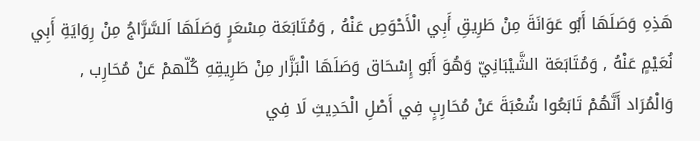هَذِهِ وَصَلَهَا أَبُو عَوَانَةَ مِنْ طَرِيقِ أَبِي الْأَحْوَصِ عَنْهُ , وَمُتَابَعَة مِسْعَرٍ وَصَلَهَا اَلسَّرَّاجُ مِنْ رِوَايَةِ أَبِي نُعَيْمٍ عَنْهُ , وَمُتَابَعَة الشَّيْبَانِيّ وَهُوَ أَبُو إِسْحَاق وَصَلَهَا الْبَزَّار مِنْ طَرِيقِهِ كُلّهمْ عَنْ مُحَارِب , وَالْمُرَاد أَنَّهُمْ تَابَعُوا شُعْبَةَ عَنْ مُحَارِبٍ فِي أَصْلِ الْحَدِيثِ لَا فِي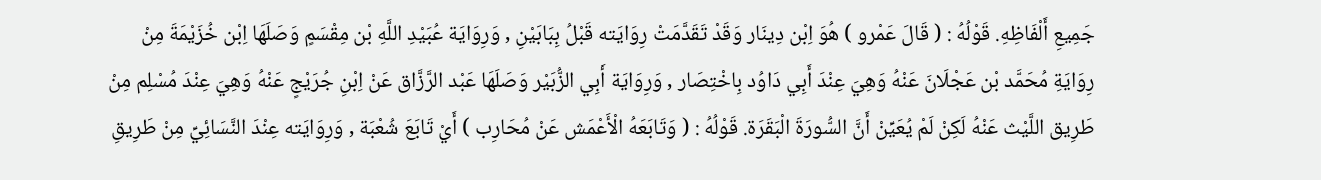جَمِيعِ أَلْفَاظِهِ. قَوْلُهُ : ( قَالَ عَمْرو ) هُوَ اِبْن دِينَار وَقَدْ تَقَدَّمَتْ رِوَايَته قَبْلُ بِبَابَيْنِ , وَرِوَايَة عُبَيْدِ اللَّهِ بْن مِقْسَمٍ وَصَلَهَا اِبْن خُزَيْمَةَ مِنْ رِوَايَةِ مُحَمَّد بْن عَجْلَانَ عَنْهُ وَهِيَ عِنْدَ أَبِي دَاوُد بِاخْتِصَار , وَرِوَايَة أَبِي الزُّبَيْر وَصَلَهَا عَبْد الرَّزَّاق عَنْ اِبْنِ جُرَيْجٍ عَنْهُ وَهِيَ عِنْدَ مُسْلِم مِنْ طَرِيق اللَّيْث عَنْهُ لَكِنْ لَمْ يُعَيِّنْ أَنَّ السُّورَةَ الْبَقَرَة. قَوْلُهُ : ( وَتَابَعَهُ الْأَعْمَش عَنْ مُحَارِب ) أَيْ تَابَعَ شُعْبَة , وَرِوَايَته عِنْدَ النَّسَائِيِّ مِنْ طَرِيقِ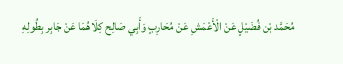مُحَمَّد بْن فُضَيْلٍ عَنْ الْأَعْمَشِ عَنْ مُحَارِبٍ وَأَبِي صَالِح كِلَاهُمَا عَنْ جَابِر بِطُولِهِ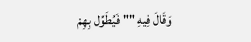وَقَالَ فِيهِ "" فَيُطَوِّل بِهِمْ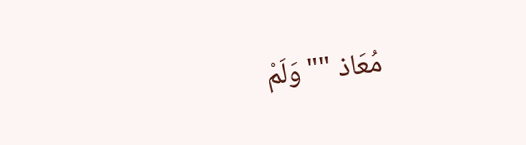مُعَاذ "" وَلَمْ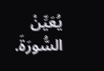يُعَيِّنْ السُّورَةَ.